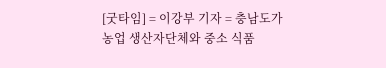[굿타임] = 이강부 기자 = 충남도가 농업 생산자단체와 중소 식품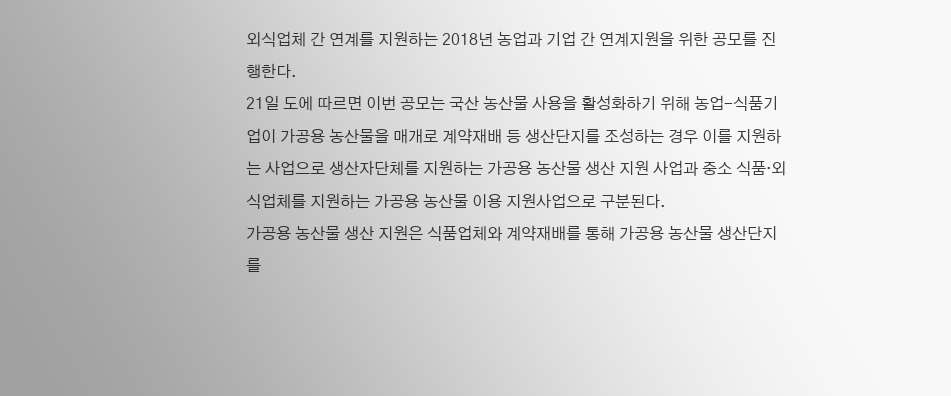외식업체 간 연계를 지원하는 2018년 농업과 기업 간 연계지원을 위한 공모를 진행한다.
21일 도에 따르면 이번 공모는 국산 농산물 사용을 활성화하기 위해 농업-식품기업이 가공용 농산물을 매개로 계약재배 등 생산단지를 조성하는 경우 이를 지원하는 사업으로 생산자단체를 지원하는 가공용 농산물 생산 지원 사업과 중소 식품·외식업체를 지원하는 가공용 농산물 이용 지원사업으로 구분된다.
가공용 농산물 생산 지원은 식품업체와 계약재배를 통해 가공용 농산물 생산단지를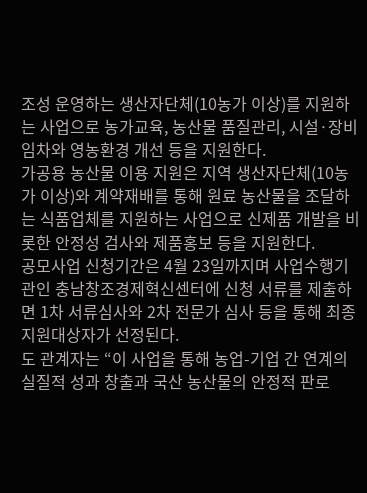조성 운영하는 생산자단체(10농가 이상)를 지원하는 사업으로 농가교육, 농산물 품질관리, 시설·장비 임차와 영농환경 개선 등을 지원한다.
가공용 농산물 이용 지원은 지역 생산자단체(10농가 이상)와 계약재배를 통해 원료 농산물을 조달하는 식품업체를 지원하는 사업으로 신제품 개발을 비롯한 안정성 검사와 제품홍보 등을 지원한다.
공모사업 신청기간은 4월 23일까지며 사업수행기관인 충남창조경제혁신센터에 신청 서류를 제출하면 1차 서류심사와 2차 전문가 심사 등을 통해 최종 지원대상자가 선정된다.
도 관계자는 “이 사업을 통해 농업-기업 간 연계의 실질적 성과 창출과 국산 농산물의 안정적 판로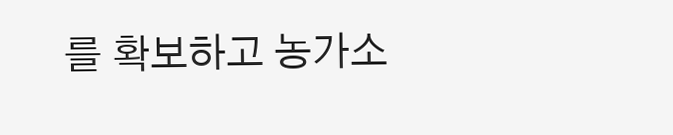를 확보하고 농가소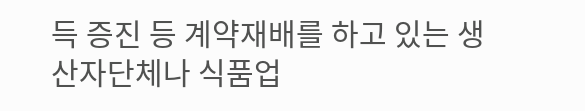득 증진 등 계약재배를 하고 있는 생산자단체나 식품업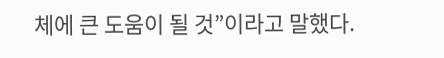체에 큰 도움이 될 것”이라고 말했다.